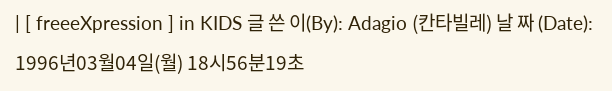| [ freeeXpression ] in KIDS 글 쓴 이(By): Adagio (칸타빌레) 날 짜 (Date): 1996년03월04일(월) 18시56분19초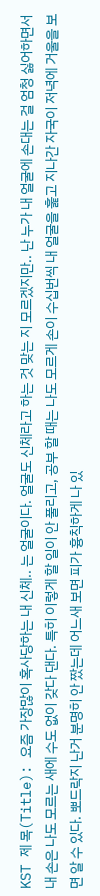KST 제 목(Title): 요즘 가장많이 혹사당하는 내 신체.. 는 얼굴이다. 얼굴도 신체라고 하는 것 맞는 지 모르겠지만.. 난 누가 내 얼굴에 손대는 걸 엄청 싫어하면서 내 손은 나도 모르는 새에 수도 없이 갖다 댄다. 특히 이렇게 할 일이 안 풀리고, 공부 할 때는 나도 모르게 손이 수십번씩 내 얼굴을 훑고 지나간 자국이 저녁에 거울을 보면 알 수 있다. 뽀드락지 난거 분명히 안 짰는데 어느새 보면 피가 흉칙하게 나 있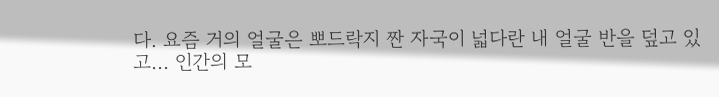다. 요즘 거의 얼굴은 뽀드락지 짠 자국이 넓다란 내 얼굴 반을 덮고 있고... 인간의 모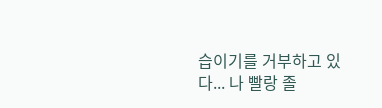습이기를 거부하고 있다... 나 빨랑 졸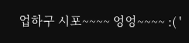업하구 시포~~~~ 엉엉~~~~ :( '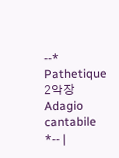--* Pathetique 2악장 Adagio cantabile *-- |